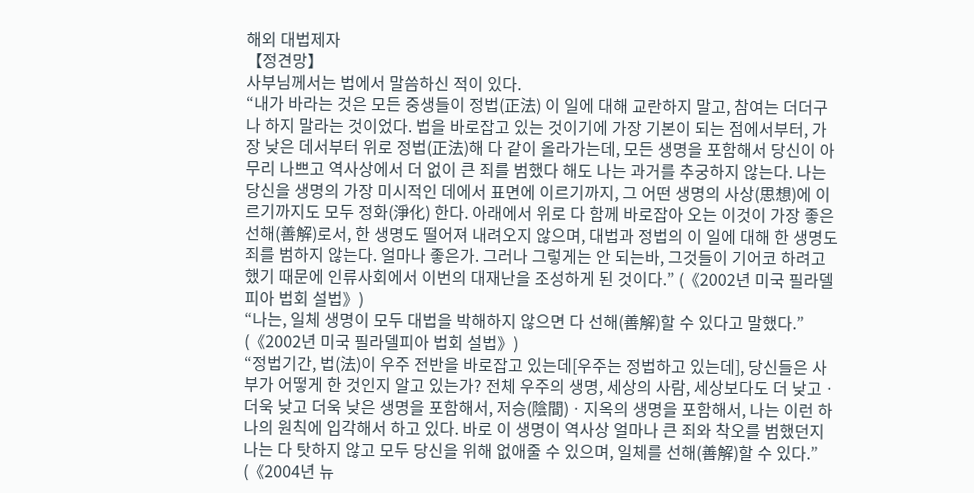해외 대법제자
【정견망】
사부님께서는 법에서 말씀하신 적이 있다.
“내가 바라는 것은 모든 중생들이 정법(正法) 이 일에 대해 교란하지 말고, 참여는 더더구나 하지 말라는 것이었다. 법을 바로잡고 있는 것이기에 가장 기본이 되는 점에서부터, 가장 낮은 데서부터 위로 정법(正法)해 다 같이 올라가는데, 모든 생명을 포함해서 당신이 아무리 나쁘고 역사상에서 더 없이 큰 죄를 범했다 해도 나는 과거를 추궁하지 않는다. 나는 당신을 생명의 가장 미시적인 데에서 표면에 이르기까지, 그 어떤 생명의 사상(思想)에 이르기까지도 모두 정화(淨化) 한다. 아래에서 위로 다 함께 바로잡아 오는 이것이 가장 좋은 선해(善解)로서, 한 생명도 떨어져 내려오지 않으며, 대법과 정법의 이 일에 대해 한 생명도 죄를 범하지 않는다. 얼마나 좋은가. 그러나 그렇게는 안 되는바, 그것들이 기어코 하려고 했기 때문에 인류사회에서 이번의 대재난을 조성하게 된 것이다.” (《2002년 미국 필라델피아 법회 설법》)
“나는, 일체 생명이 모두 대법을 박해하지 않으면 다 선해(善解)할 수 있다고 말했다.” (《2002년 미국 필라델피아 법회 설법》)
“정법기간, 법(法)이 우주 전반을 바로잡고 있는데[우주는 정법하고 있는데], 당신들은 사부가 어떻게 한 것인지 알고 있는가? 전체 우주의 생명, 세상의 사람, 세상보다도 더 낮고ㆍ더욱 낮고 더욱 낮은 생명을 포함해서, 저승(陰間)ㆍ지옥의 생명을 포함해서, 나는 이런 하나의 원칙에 입각해서 하고 있다. 바로 이 생명이 역사상 얼마나 큰 죄와 착오를 범했던지 나는 다 탓하지 않고 모두 당신을 위해 없애줄 수 있으며, 일체를 선해(善解)할 수 있다.” (《2004년 뉴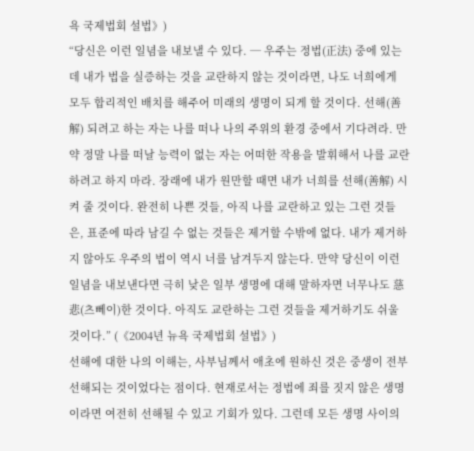욕 국제법회 설법》)
“당신은 이런 일념을 내보낼 수 있다. ─ 우주는 정법(正法) 중에 있는데 내가 법을 실증하는 것을 교란하지 않는 것이라면, 나도 너희에게 모두 합리적인 배치를 해주어 미래의 생명이 되게 할 것이다. 선해(善解) 되려고 하는 자는 나를 떠나 나의 주위의 환경 중에서 기다려라. 만약 정말 나를 떠날 능력이 없는 자는 어떠한 작용을 발휘해서 나를 교란하려고 하지 마라. 장래에 내가 원만할 때면 내가 너희를 선해(善解) 시켜 줄 것이다. 완전히 나쁜 것들, 아직 나를 교란하고 있는 그런 것들은, 표준에 따라 남길 수 없는 것들은 제거할 수밖에 없다. 내가 제거하지 않아도 우주의 법이 역시 너를 남겨두지 않는다. 만약 당신이 이런 일념을 내보낸다면 극히 낮은 일부 생명에 대해 말하자면 너무나도 慈悲(츠뻬이)한 것이다. 아직도 교란하는 그런 것들을 제거하기도 쉬울 것이다.” (《2004년 뉴욕 국제법회 설법》)
선해에 대한 나의 이해는, 사부님께서 애초에 원하신 것은 중생이 전부 선해되는 것이었다는 점이다. 현재로서는 정법에 죄를 짓지 않은 생명이라면 여전히 선해될 수 있고 기회가 있다. 그런데 모든 생명 사이의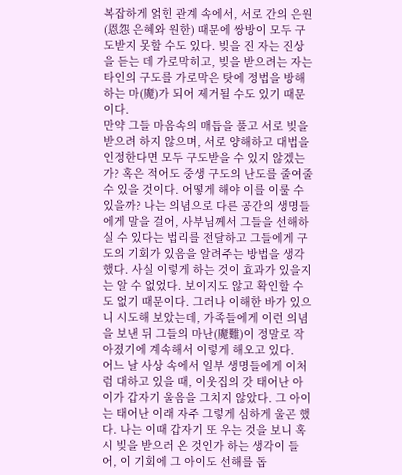복잡하게 얽힌 관계 속에서, 서로 간의 은원(恩怨 은혜와 원한) 때문에 쌍방이 모두 구도받지 못할 수도 있다. 빚을 진 자는 진상을 듣는 데 가로막히고, 빚을 받으려는 자는 타인의 구도를 가로막은 탓에 정법을 방해하는 마(魔)가 되어 제거될 수도 있기 때문이다.
만약 그들 마음속의 매듭을 풀고 서로 빚을 받으려 하지 않으며, 서로 양해하고 대법을 인정한다면 모두 구도받을 수 있지 않겠는가? 혹은 적어도 중생 구도의 난도를 줄여줄 수 있을 것이다. 어떻게 해야 이를 이룰 수 있을까? 나는 의념으로 다른 공간의 생명들에게 말을 걸어, 사부님께서 그들을 선해하실 수 있다는 법리를 전달하고 그들에게 구도의 기회가 있음을 알려주는 방법을 생각했다. 사실 이렇게 하는 것이 효과가 있을지는 알 수 없었다. 보이지도 않고 확인할 수도 없기 때문이다. 그러나 이해한 바가 있으니 시도해 보았는데, 가족들에게 이런 의념을 보낸 뒤 그들의 마난(魔難)이 정말로 작아졌기에 계속해서 이렇게 해오고 있다.
어느 날 사상 속에서 일부 생명들에게 이처럼 대하고 있을 때, 이웃집의 갓 태어난 아이가 갑자기 울음을 그치지 않았다. 그 아이는 태어난 이래 자주 그렇게 심하게 울곤 했다. 나는 이때 갑자기 또 우는 것을 보니 혹시 빚을 받으러 온 것인가 하는 생각이 들어, 이 기회에 그 아이도 선해를 돕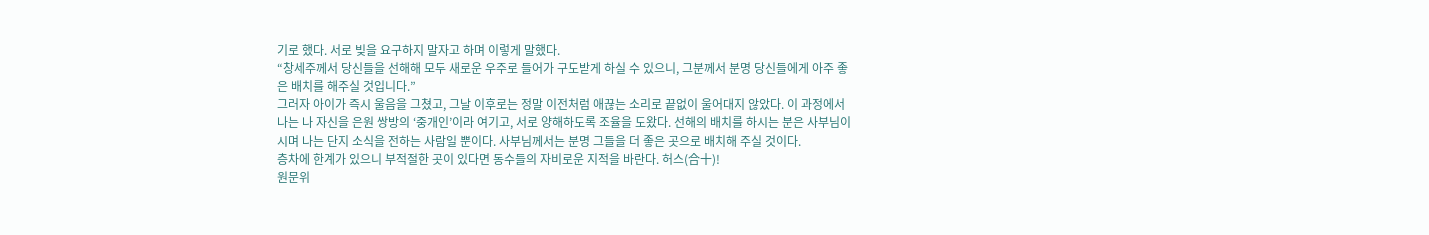기로 했다. 서로 빚을 요구하지 말자고 하며 이렇게 말했다.
“창세주께서 당신들을 선해해 모두 새로운 우주로 들어가 구도받게 하실 수 있으니, 그분께서 분명 당신들에게 아주 좋은 배치를 해주실 것입니다.”
그러자 아이가 즉시 울음을 그쳤고, 그날 이후로는 정말 이전처럼 애끊는 소리로 끝없이 울어대지 않았다. 이 과정에서 나는 나 자신을 은원 쌍방의 ‘중개인’이라 여기고, 서로 양해하도록 조율을 도왔다. 선해의 배치를 하시는 분은 사부님이시며 나는 단지 소식을 전하는 사람일 뿐이다. 사부님께서는 분명 그들을 더 좋은 곳으로 배치해 주실 것이다.
층차에 한계가 있으니 부적절한 곳이 있다면 동수들의 자비로운 지적을 바란다. 허스(合十)!
원문위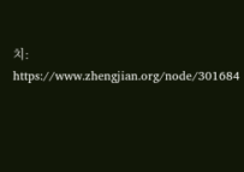치: https://www.zhengjian.org/node/301684